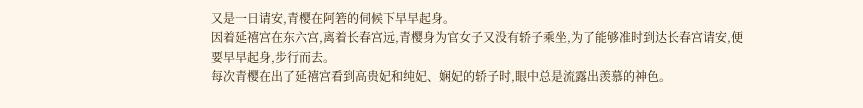又是一日请安,青樱在阿箬的伺候下早早起身。
因着延禧宫在东六宫,离着长春宫远,青樱身为官女子又没有轿子乘坐,为了能够准时到达长春宫请安,便要早早起身,步行而去。
每次青樱在出了延禧宫看到高贵妃和纯妃、娴妃的轿子时,眼中总是流露出羡慕的神色。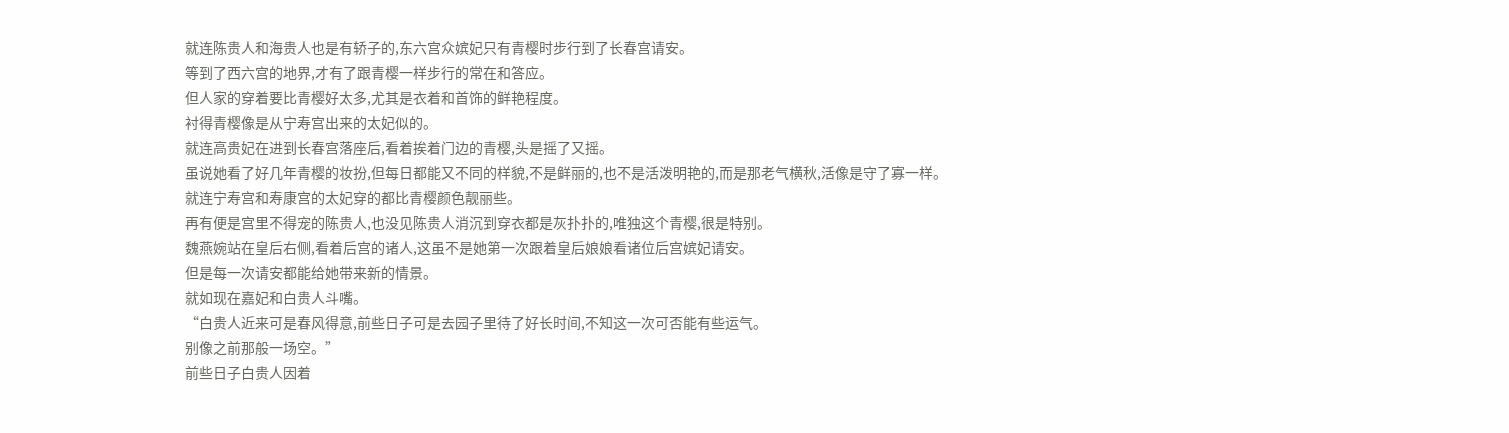就连陈贵人和海贵人也是有轿子的,东六宫众嫔妃只有青樱时步行到了长春宫请安。
等到了西六宫的地界,才有了跟青樱一样步行的常在和答应。
但人家的穿着要比青樱好太多,尤其是衣着和首饰的鲜艳程度。
衬得青樱像是从宁寿宫出来的太妃似的。
就连高贵妃在进到长春宫落座后,看着挨着门边的青樱,头是摇了又摇。
虽说她看了好几年青樱的妆扮,但每日都能又不同的样貌,不是鲜丽的,也不是活泼明艳的,而是那老气横秋,活像是守了寡一样。
就连宁寿宫和寿康宫的太妃穿的都比青樱颜色靓丽些。
再有便是宫里不得宠的陈贵人,也没见陈贵人消沉到穿衣都是灰扑扑的,唯独这个青樱,很是特别。
魏燕婉站在皇后右侧,看着后宫的诸人,这虽不是她第一次跟着皇后娘娘看诸位后宫嫔妃请安。
但是每一次请安都能给她带来新的情景。
就如现在嘉妃和白贵人斗嘴。
“白贵人近来可是春风得意,前些日子可是去园子里待了好长时间,不知这一次可否能有些运气。
别像之前那般一场空。”
前些日子白贵人因着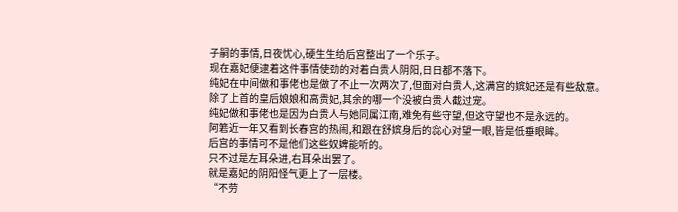子嗣的事情,日夜忧心,硬生生给后宫整出了一个乐子。
现在嘉妃便逮着这件事情使劲的对着白贵人阴阳,日日都不落下。
纯妃在中间做和事佬也是做了不止一次两次了,但面对白贵人,这满宫的嫔妃还是有些敌意。
除了上首的皇后娘娘和高贵妃,其余的哪一个没被白贵人截过宠。
纯妃做和事佬也是因为白贵人与她同属江南,难免有些守望,但这守望也不是永远的。
阿箬近一年又看到长春宫的热闹,和跟在舒嫔身后的惢心对望一眼,皆是低垂眼眸。
后宫的事情可不是他们这些奴婢能听的。
只不过是左耳朵进,右耳朵出罢了。
就是嘉妃的阴阳怪气更上了一层楼。
“不劳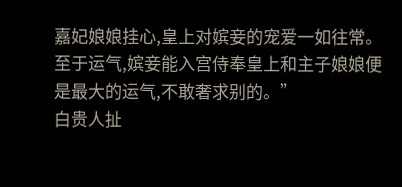嘉妃娘娘挂心,皇上对嫔妾的宠爱一如往常。
至于运气,嫔妾能入宫侍奉皇上和主子娘娘便是最大的运气,不敢奢求别的。”
白贵人扯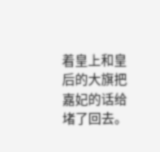着皇上和皇后的大旗把嘉妃的话给堵了回去。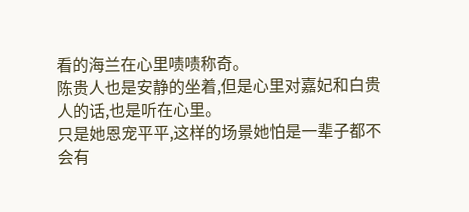看的海兰在心里啧啧称奇。
陈贵人也是安静的坐着,但是心里对嘉妃和白贵人的话,也是听在心里。
只是她恩宠平平,这样的场景她怕是一辈子都不会有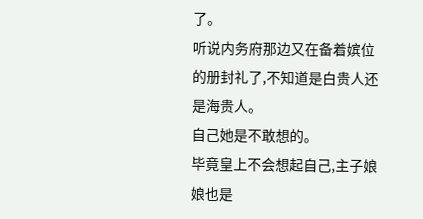了。
听说内务府那边又在备着嫔位的册封礼了,不知道是白贵人还是海贵人。
自己她是不敢想的。
毕竟皇上不会想起自己,主子娘娘也是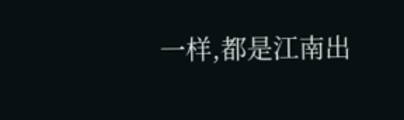一样,都是江南出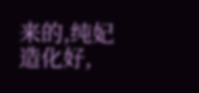来的,纯妃造化好,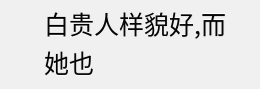白贵人样貌好,而她也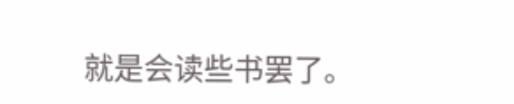就是会读些书罢了。